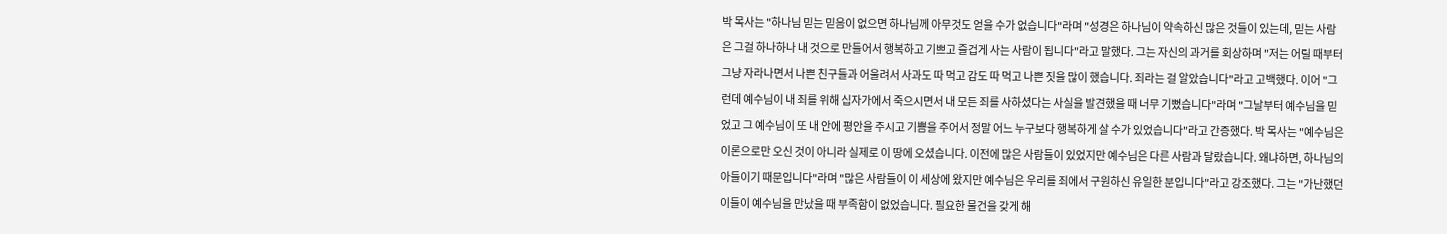박 목사는 "하나님 믿는 믿음이 없으면 하나님께 아무것도 얻을 수가 없습니다"라며 "성경은 하나님이 약속하신 많은 것들이 있는데, 믿는 사람은 그걸 하나하나 내 것으로 만들어서 행복하고 기쁘고 즐겁게 사는 사람이 됩니다"라고 말했다. 그는 자신의 과거를 회상하며 "저는 어릴 때부터 그냥 자라나면서 나쁜 친구들과 어울려서 사과도 따 먹고 감도 따 먹고 나쁜 짓을 많이 했습니다. 죄라는 걸 알았습니다"라고 고백했다. 이어 "그런데 예수님이 내 죄를 위해 십자가에서 죽으시면서 내 모든 죄를 사하셨다는 사실을 발견했을 때 너무 기뻤습니다"라며 "그날부터 예수님을 믿었고 그 예수님이 또 내 안에 평안을 주시고 기쁨을 주어서 정말 어느 누구보다 행복하게 살 수가 있었습니다"라고 간증했다. 박 목사는 "예수님은 이론으로만 오신 것이 아니라 실제로 이 땅에 오셨습니다. 이전에 많은 사람들이 있었지만 예수님은 다른 사람과 달랐습니다. 왜냐하면, 하나님의 아들이기 때문입니다"라며 "많은 사람들이 이 세상에 왔지만 예수님은 우리를 죄에서 구원하신 유일한 분입니다"라고 강조했다. 그는 "가난했던 이들이 예수님을 만났을 때 부족함이 없었습니다. 필요한 물건을 갖게 해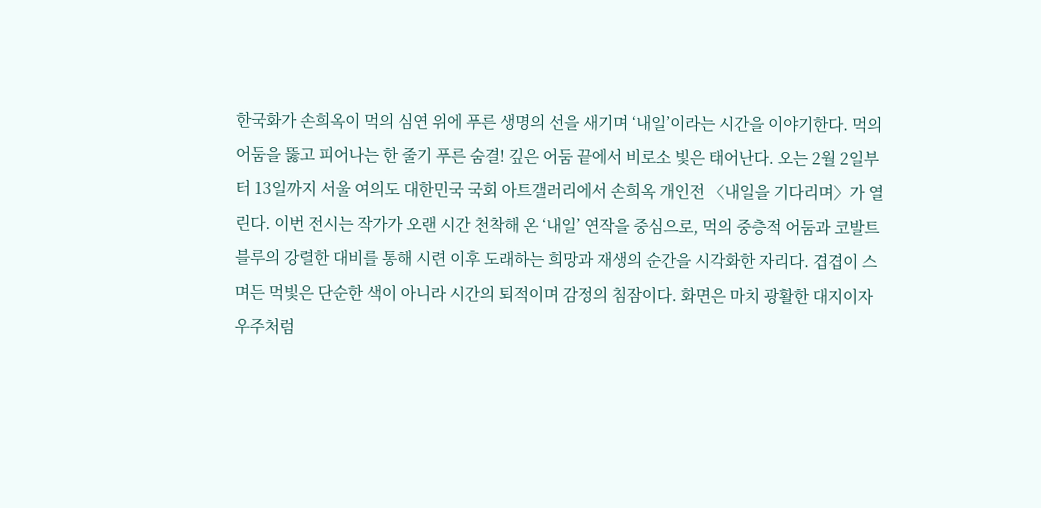한국화가 손희옥이 먹의 심연 위에 푸른 생명의 선을 새기며 ‘내일’이라는 시간을 이야기한다. 먹의 어둠을 뚫고 피어나는 한 줄기 푸른 숨결! 깊은 어둠 끝에서 비로소 빛은 태어난다. 오는 2월 2일부터 13일까지 서울 여의도 대한민국 국회 아트갤러리에서 손희옥 개인전 〈내일을 기다리며〉가 열린다. 이번 전시는 작가가 오랜 시간 천착해 온 ‘내일’ 연작을 중심으로, 먹의 중층적 어둠과 코발트블루의 강렬한 대비를 통해 시련 이후 도래하는 희망과 재생의 순간을 시각화한 자리다. 겹겹이 스며든 먹빛은 단순한 색이 아니라 시간의 퇴적이며 감정의 침잠이다. 화면은 마치 광활한 대지이자 우주처럼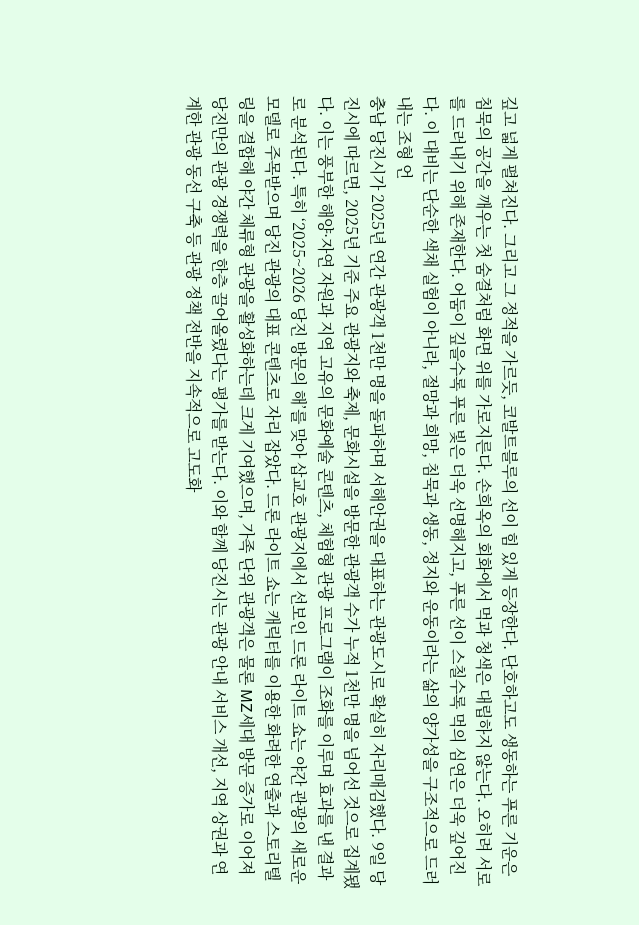깊고 넓게 펼쳐진다. 그리고 그 정적을 가르듯, 코발트블루의 선이 힘 있게 등장한다. 단호하고도 생동하는 푸른 기운은 침묵의 공간을 깨우는 첫 숨결처럼 화면 위를 가로지른다. 손희옥의 회화에서 먹과 청색은 대립하지 않는다. 오히려 서로를 드러내기 위해 존재한다. 어둠이 깊을수록 푸른 빛은 더욱 선명해지고, 푸른 선이 스칠수록 먹의 심연은 더욱 깊어진다. 이 대비는 단순한 색채 실험이 아니라, 절망과 희망, 침묵과 생동, 정지와 운동이라는 삶의 양가성을 구조적으로 드러내는 조형 언
충남 당진시가 2025년 연간 관광객 1천만 명을 돌파하며 서해안권을 대표하는 관광도시로 확실히 자리매김했다. 9일 당진시에 따르면, 2025년 기준 주요 관광지와 축제, 문화시설을 방문한 관광객 수가 누적 1천만 명을 넘어선 것으로 집계됐다. 이는 풍부한 해양·자연 자원과 지역 고유의 문화예술 콘텐츠, 체험형 관광 프로그램이 조화를 이루며 효과를 낸 결과로 분석된다. 특히 ‘2025~2026 당진 방문의 해’를 맞아 삽교호 관광지에서 선보인 드론 라이트 쇼는 야간 관광의 새로운 모델로 주목받으며 당진 관광의 대표 콘텐츠로 자리 잡았다. 드론 라이트 쇼는 캐릭터를 이용한 화려한 연출과 스토리텔링을 결합해 야간 체류형 관광을 활성화하는데 크게 기여했으며, 가족 단위 관광객은 물론 MZ세대 방문 증가로 이어져 당진만의 관광 경쟁력을 한층 끌어올렸다는 평가를 받는다. 이와 함께 당진시는 관광 안내 서비스 개선, 지역 상권과 연계한 관광 동선 구축 등 관광 정책 전반을 지속적으로 고도화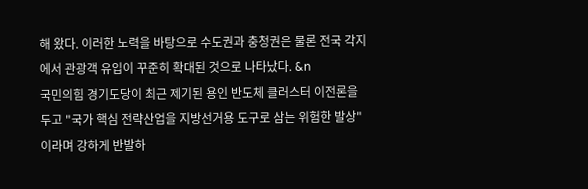해 왔다. 이러한 노력을 바탕으로 수도권과 충청권은 물론 전국 각지에서 관광객 유입이 꾸준히 확대된 것으로 나타났다. &n
국민의힘 경기도당이 최근 제기된 용인 반도체 클러스터 이전론을 두고 "국가 핵심 전략산업을 지방선거용 도구로 삼는 위험한 발상"이라며 강하게 반발하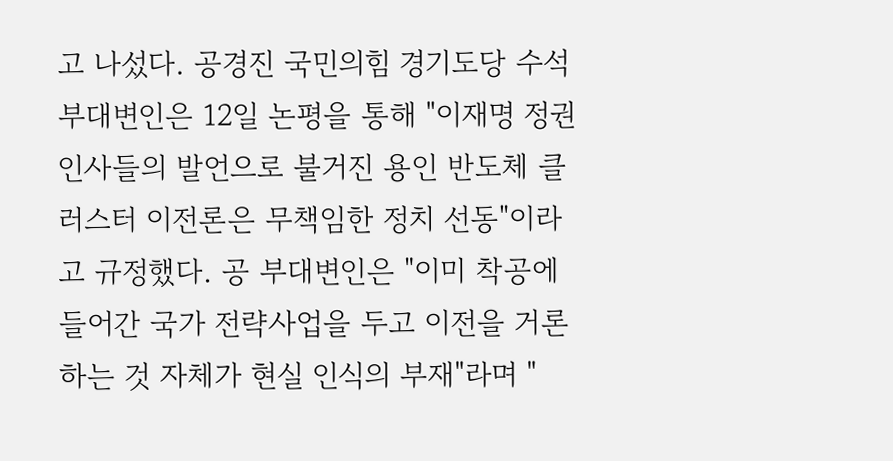고 나섰다. 공경진 국민의힘 경기도당 수석부대변인은 12일 논평을 통해 "이재명 정권 인사들의 발언으로 불거진 용인 반도체 클러스터 이전론은 무책임한 정치 선동"이라고 규정했다. 공 부대변인은 "이미 착공에 들어간 국가 전략사업을 두고 이전을 거론하는 것 자체가 현실 인식의 부재"라며 "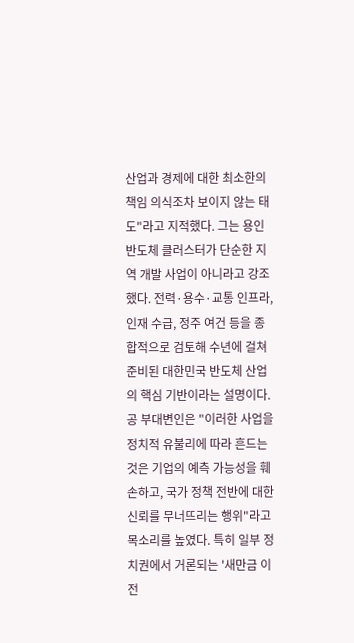산업과 경제에 대한 최소한의 책임 의식조차 보이지 않는 태도"라고 지적했다. 그는 용인 반도체 클러스터가 단순한 지역 개발 사업이 아니라고 강조했다. 전력·용수·교통 인프라, 인재 수급, 정주 여건 등을 종합적으로 검토해 수년에 걸쳐 준비된 대한민국 반도체 산업의 핵심 기반이라는 설명이다. 공 부대변인은 "이러한 사업을 정치적 유불리에 따라 흔드는 것은 기업의 예측 가능성을 훼손하고, 국가 정책 전반에 대한 신뢰를 무너뜨리는 행위"라고 목소리를 높였다. 특히 일부 정치권에서 거론되는 '새만금 이전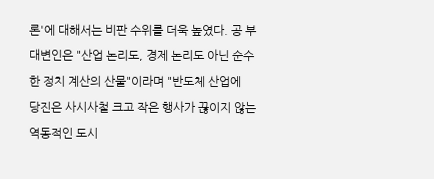론'에 대해서는 비판 수위를 더욱 높였다. 공 부대변인은 "산업 논리도, 경제 논리도 아닌 순수한 정치 계산의 산물"이라며 "반도체 산업에
당진은 사시사철 크고 작은 행사가 끊이지 않는 역동적인 도시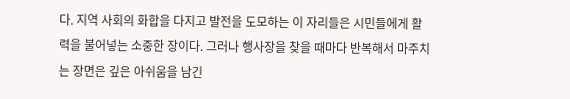다. 지역 사회의 화합을 다지고 발전을 도모하는 이 자리들은 시민들에게 활력을 불어넣는 소중한 장이다. 그러나 행사장을 찾을 때마다 반복해서 마주치는 장면은 깊은 아쉬움을 남긴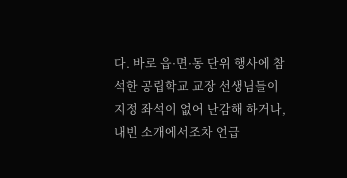다. 바로 읍·면·동 단위 행사에 참석한 공립학교 교장 선생님들이 지정 좌석이 없어 난감해 하거나, 내빈 소개에서조차 언급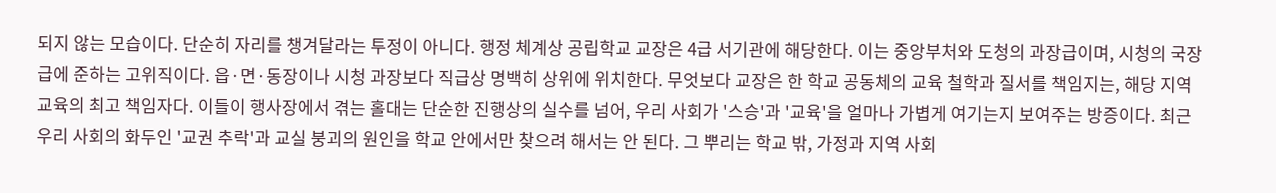되지 않는 모습이다. 단순히 자리를 챙겨달라는 투정이 아니다. 행정 체계상 공립학교 교장은 4급 서기관에 해당한다. 이는 중앙부처와 도청의 과장급이며, 시청의 국장급에 준하는 고위직이다. 읍·면·동장이나 시청 과장보다 직급상 명백히 상위에 위치한다. 무엇보다 교장은 한 학교 공동체의 교육 철학과 질서를 책임지는, 해당 지역 교육의 최고 책임자다. 이들이 행사장에서 겪는 홀대는 단순한 진행상의 실수를 넘어, 우리 사회가 '스승'과 '교육'을 얼마나 가볍게 여기는지 보여주는 방증이다. 최근 우리 사회의 화두인 '교권 추락'과 교실 붕괴의 원인을 학교 안에서만 찾으려 해서는 안 된다. 그 뿌리는 학교 밖, 가정과 지역 사회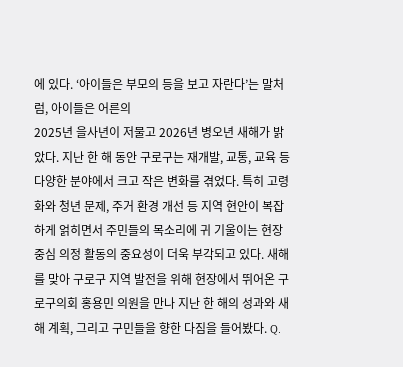에 있다. ‘아이들은 부모의 등을 보고 자란다’는 말처럼, 아이들은 어른의
2025년 을사년이 저물고 2026년 병오년 새해가 밝았다. 지난 한 해 동안 구로구는 재개발, 교통, 교육 등 다양한 분야에서 크고 작은 변화를 겪었다. 특히 고령화와 청년 문제, 주거 환경 개선 등 지역 현안이 복잡하게 얽히면서 주민들의 목소리에 귀 기울이는 현장 중심 의정 활동의 중요성이 더욱 부각되고 있다. 새해를 맞아 구로구 지역 발전을 위해 현장에서 뛰어온 구로구의회 홍용민 의원을 만나 지난 한 해의 성과와 새해 계획, 그리고 구민들을 향한 다짐을 들어봤다. Q.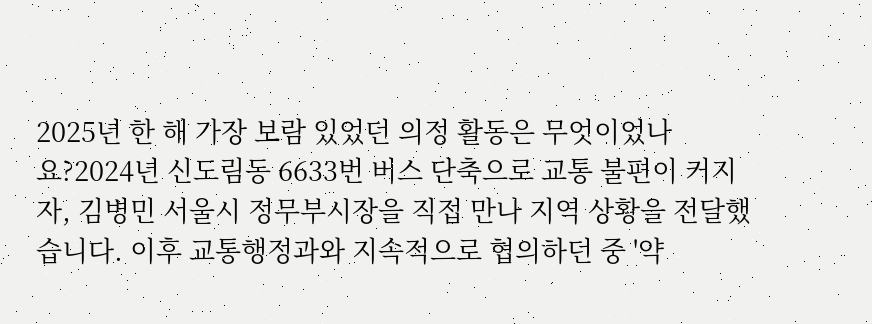2025년 한 해 가장 보람 있었던 의정 활동은 무엇이었나요?2024년 신도림동 6633번 버스 단축으로 교통 불편이 커지자, 김병민 서울시 정무부시장을 직접 만나 지역 상황을 전달했습니다. 이후 교통행정과와 지속적으로 협의하던 중 '약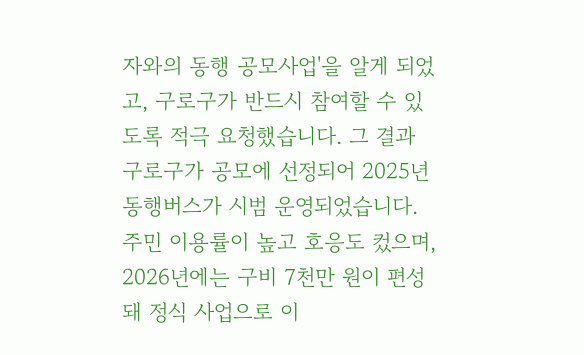자와의 동행 공모사업'을 알게 되었고, 구로구가 반드시 참여할 수 있도록 적극 요청했습니다. 그 결과 구로구가 공모에 선정되어 2025년 동행버스가 시범 운영되었습니다. 주민 이용률이 높고 호응도 컸으며, 2026년에는 구비 7천만 원이 편성돼 정식 사업으로 이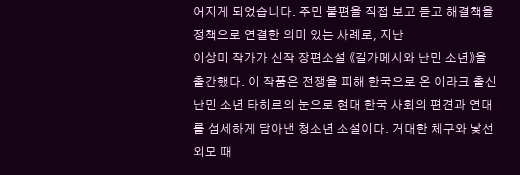어지게 되었습니다. 주민 불편을 직접 보고 듣고 해결책을 정책으로 연결한 의미 있는 사례로, 지난
이상미 작가가 신작 장편소설 《길가메시와 난민 소년》을 출간했다. 이 작품은 전쟁을 피해 한국으로 온 이라크 출신 난민 소년 타히르의 눈으로 현대 한국 사회의 편견과 연대를 섬세하게 담아낸 청소년 소설이다. 거대한 체구와 낯선 외모 때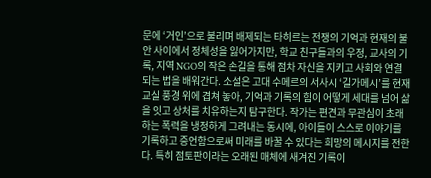문에 ‘거인’으로 불리며 배제되는 타히르는 전쟁의 기억과 현재의 불안 사이에서 정체성을 잃어가지만, 학교 친구들과의 우정, 교사의 기록, 지역 NGO의 작은 손길을 통해 점차 자신을 지키고 사회와 연결되는 법을 배워간다. 소설은 고대 수메르의 서사시 ‘길가메시’를 현재 교실 풍경 위에 겹쳐 놓아, 기억과 기록의 힘이 어떻게 세대를 넘어 삶을 잇고 상처를 치유하는지 탐구한다. 작가는 편견과 무관심이 초래하는 폭력을 냉정하게 그려내는 동시에, 아이들이 스스로 이야기를 기록하고 증언함으로써 미래를 바꿀 수 있다는 희망의 메시지를 전한다. 특히 점토판이라는 오래된 매체에 새겨진 기록이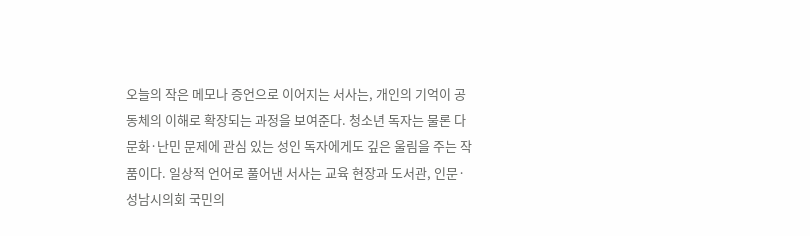오늘의 작은 메모나 증언으로 이어지는 서사는, 개인의 기억이 공동체의 이해로 확장되는 과정을 보여준다. 청소년 독자는 물론 다문화·난민 문제에 관심 있는 성인 독자에게도 깊은 울림을 주는 작품이다. 일상적 언어로 풀어낸 서사는 교육 현장과 도서관, 인문·
성남시의회 국민의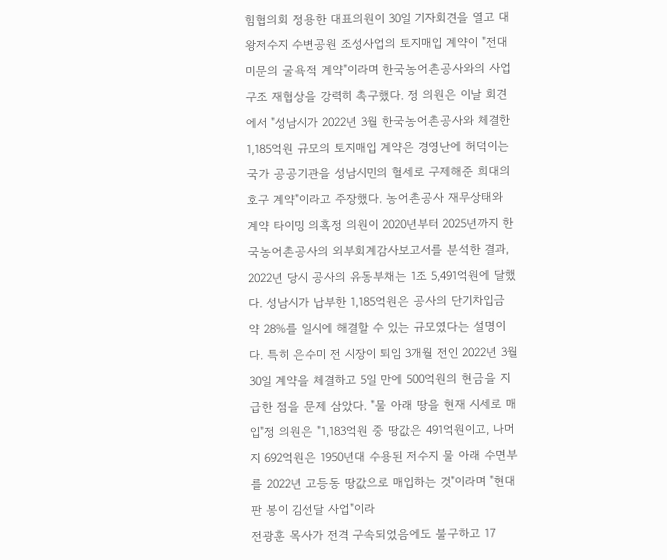힘협의회 정용한 대표의원이 30일 기자회견을 열고 대왕저수지 수변공원 조성사업의 토지매입 계약이 "전대미문의 굴욕적 계약"이라며 한국농어촌공사와의 사업구조 재협상을 강력히 촉구했다. 정 의원은 이날 회견에서 "성남시가 2022년 3월 한국농어촌공사와 체결한 1,185억원 규모의 토지매입 계약은 경영난에 허덕이는 국가 공공기관을 성남시민의 혈세로 구제해준 희대의 호구 계약"이라고 주장했다. 농어촌공사 재무상태와 계약 타이밍 의혹정 의원이 2020년부터 2025년까지 한국농어촌공사의 외부회계감사보고서를 분석한 결과, 2022년 당시 공사의 유동부채는 1조 5,491억원에 달했다. 성남시가 납부한 1,185억원은 공사의 단기차입금 약 28%를 일시에 해결할 수 있는 규모였다는 설명이다. 특히 은수미 전 시장이 퇴임 3개월 전인 2022년 3월 30일 계약을 체결하고 5일 만에 500억원의 현금을 지급한 점을 문제 삼았다. "물 아래 땅을 현재 시세로 매입"정 의원은 "1,183억원 중 땅값은 491억원이고, 나머지 692억원은 1950년대 수용된 저수지 물 아래 수면부를 2022년 고등동 땅값으로 매입하는 것"이라며 "현대판 봉이 김선달 사업"이라
전광훈 목사가 전격 구속되었음에도 불구하고 17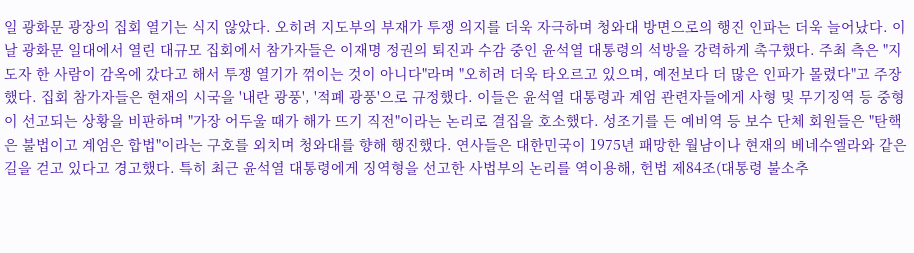일 광화문 광장의 집회 열기는 식지 않았다. 오히려 지도부의 부재가 투쟁 의지를 더욱 자극하며 청와대 방면으로의 행진 인파는 더욱 늘어났다. 이날 광화문 일대에서 열린 대규모 집회에서 참가자들은 이재명 정권의 퇴진과 수감 중인 윤석열 대통령의 석방을 강력하게 촉구했다. 주최 측은 "지도자 한 사람이 감옥에 갔다고 해서 투쟁 열기가 꺾이는 것이 아니다"라며 "오히려 더욱 타오르고 있으며, 예전보다 더 많은 인파가 몰렸다"고 주장했다. 집회 참가자들은 현재의 시국을 '내란 광풍', '적폐 광풍'으로 규정했다. 이들은 윤석열 대통령과 계엄 관련자들에게 사형 및 무기징역 등 중형이 선고되는 상황을 비판하며 "가장 어두울 때가 해가 뜨기 직전"이라는 논리로 결집을 호소했다. 성조기를 든 예비역 등 보수 단체 회원들은 "탄핵은 불법이고 계엄은 합법"이라는 구호를 외치며 청와대를 향해 행진했다. 연사들은 대한민국이 1975년 패망한 월남이나 현재의 베네수엘라와 같은 길을 걷고 있다고 경고했다. 특히 최근 윤석열 대통령에게 징역형을 선고한 사법부의 논리를 역이용해, 헌법 제84조(대통령 불소추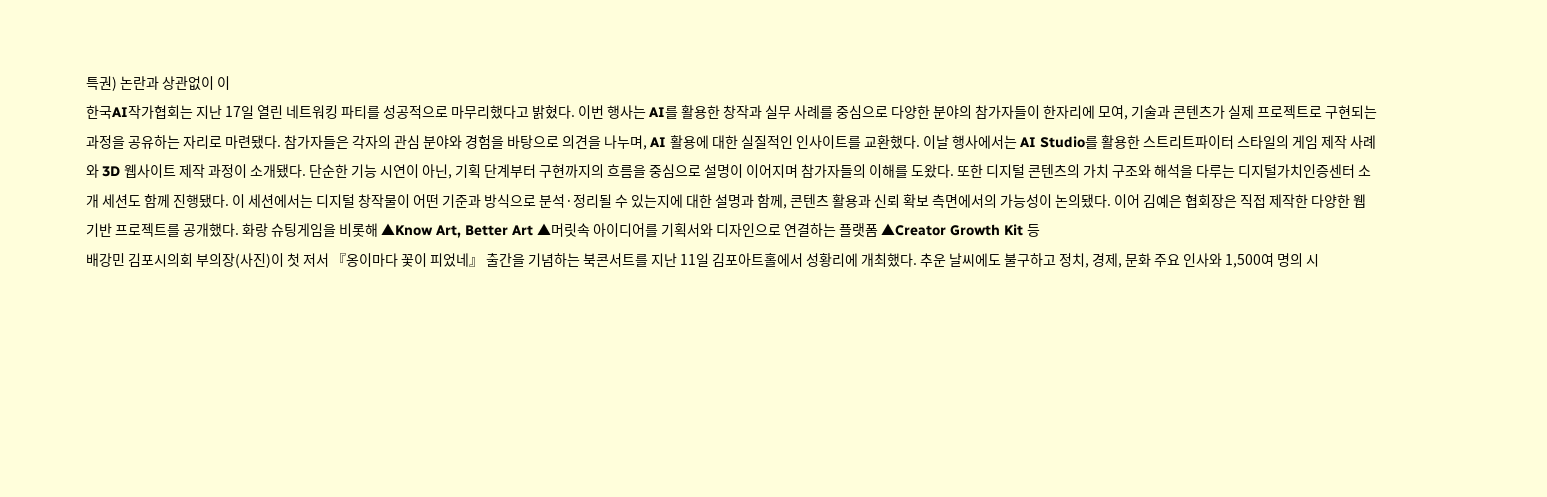특권) 논란과 상관없이 이
한국AI작가협회는 지난 17일 열린 네트워킹 파티를 성공적으로 마무리했다고 밝혔다. 이번 행사는 AI를 활용한 창작과 실무 사례를 중심으로 다양한 분야의 참가자들이 한자리에 모여, 기술과 콘텐츠가 실제 프로젝트로 구현되는 과정을 공유하는 자리로 마련됐다. 참가자들은 각자의 관심 분야와 경험을 바탕으로 의견을 나누며, AI 활용에 대한 실질적인 인사이트를 교환했다. 이날 행사에서는 AI Studio를 활용한 스트리트파이터 스타일의 게임 제작 사례와 3D 웹사이트 제작 과정이 소개됐다. 단순한 기능 시연이 아닌, 기획 단계부터 구현까지의 흐름을 중심으로 설명이 이어지며 참가자들의 이해를 도왔다. 또한 디지털 콘텐츠의 가치 구조와 해석을 다루는 디지털가치인증센터 소개 세션도 함께 진행됐다. 이 세션에서는 디지털 창작물이 어떤 기준과 방식으로 분석·정리될 수 있는지에 대한 설명과 함께, 콘텐츠 활용과 신뢰 확보 측면에서의 가능성이 논의됐다. 이어 김예은 협회장은 직접 제작한 다양한 웹 기반 프로젝트를 공개했다. 화랑 슈팅게임을 비롯해 ▲Know Art, Better Art ▲머릿속 아이디어를 기획서와 디자인으로 연결하는 플랫폼 ▲Creator Growth Kit 등
배강민 김포시의회 부의장(사진)이 첫 저서 『옹이마다 꽃이 피었네』 출간을 기념하는 북콘서트를 지난 11일 김포아트홀에서 성황리에 개최했다. 추운 날씨에도 불구하고 정치, 경제, 문화 주요 인사와 1,500여 명의 시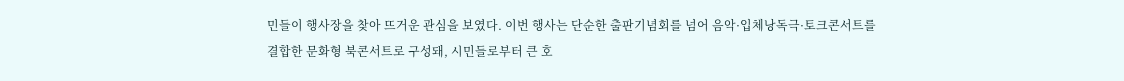민들이 행사장을 찾아 뜨거운 관심을 보였다. 이번 행사는 단순한 출판기념회를 넘어 음악·입체낭독극·토크콘서트를 결합한 문화형 북콘서트로 구성돼, 시민들로부터 큰 호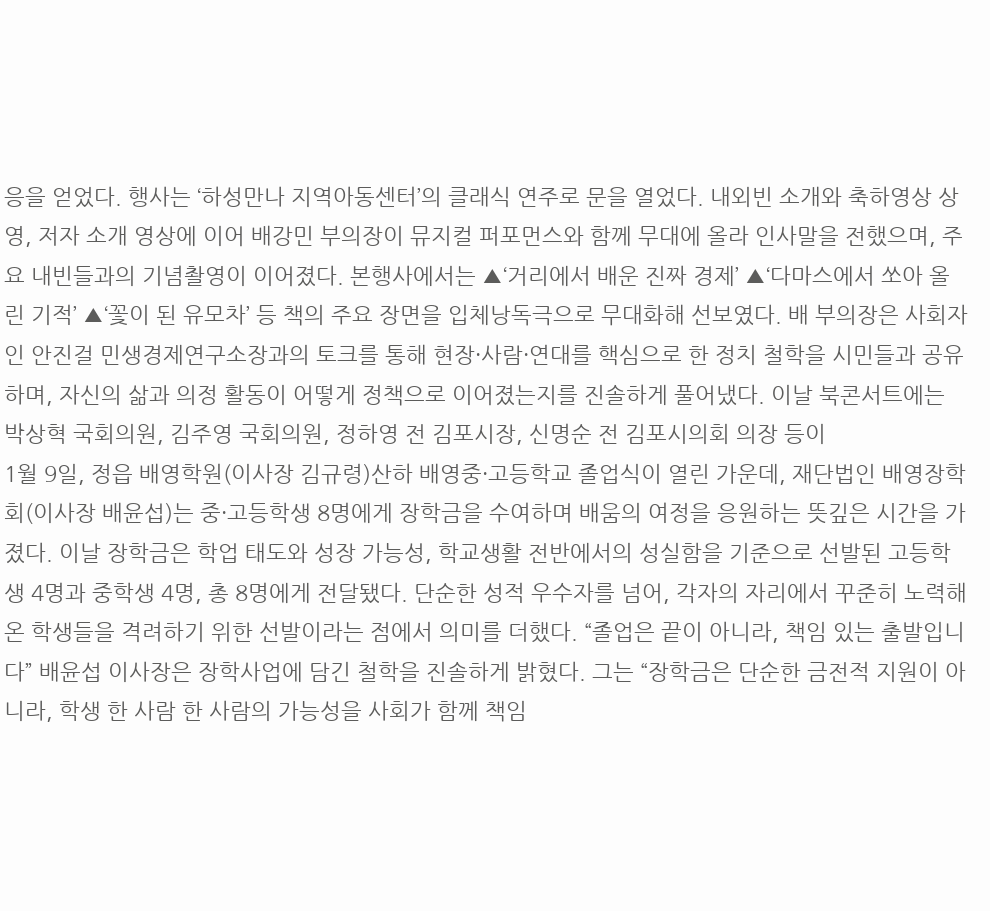응을 얻었다. 행사는 ‘하성만나 지역아동센터’의 클래식 연주로 문을 열었다. 내외빈 소개와 축하영상 상영, 저자 소개 영상에 이어 배강민 부의장이 뮤지컬 퍼포먼스와 함께 무대에 올라 인사말을 전했으며, 주요 내빈들과의 기념촬영이 이어졌다. 본행사에서는 ▲‘거리에서 배운 진짜 경제’ ▲‘다마스에서 쏘아 올린 기적’ ▲‘꽃이 된 유모차’ 등 책의 주요 장면을 입체낭독극으로 무대화해 선보였다. 배 부의장은 사회자인 안진걸 민생경제연구소장과의 토크를 통해 현장·사람·연대를 핵심으로 한 정치 철학을 시민들과 공유하며, 자신의 삶과 의정 활동이 어떻게 정책으로 이어졌는지를 진솔하게 풀어냈다. 이날 북콘서트에는 박상혁 국회의원, 김주영 국회의원, 정하영 전 김포시장, 신명순 전 김포시의회 의장 등이
1월 9일, 정읍 배영학원(이사장 김규령)산하 배영중·고등학교 졸업식이 열린 가운데, 재단법인 배영장학회(이사장 배윤섭)는 중·고등학생 8명에게 장학금을 수여하며 배움의 여정을 응원하는 뜻깊은 시간을 가졌다. 이날 장학금은 학업 태도와 성장 가능성, 학교생활 전반에서의 성실함을 기준으로 선발된 고등학생 4명과 중학생 4명, 총 8명에게 전달됐다. 단순한 성적 우수자를 넘어, 각자의 자리에서 꾸준히 노력해 온 학생들을 격려하기 위한 선발이라는 점에서 의미를 더했다. “졸업은 끝이 아니라, 책임 있는 출발입니다” 배윤섭 이사장은 장학사업에 담긴 철학을 진솔하게 밝혔다. 그는 “장학금은 단순한 금전적 지원이 아니라, 학생 한 사람 한 사람의 가능성을 사회가 함께 책임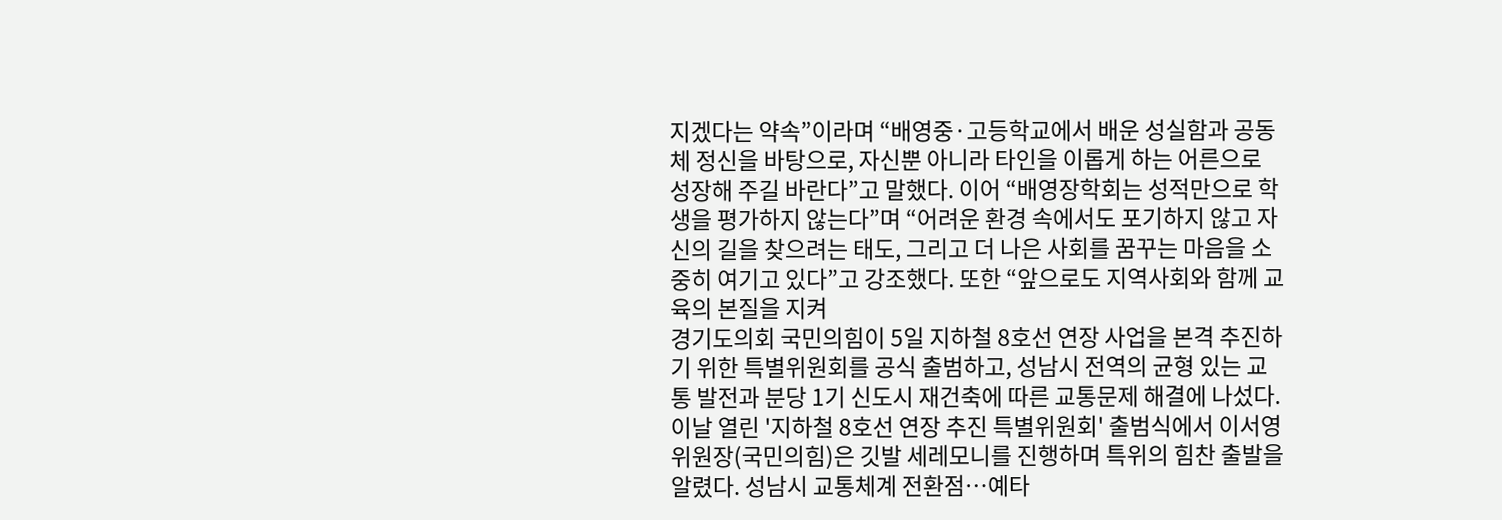지겠다는 약속”이라며 “배영중·고등학교에서 배운 성실함과 공동체 정신을 바탕으로, 자신뿐 아니라 타인을 이롭게 하는 어른으로 성장해 주길 바란다”고 말했다. 이어 “배영장학회는 성적만으로 학생을 평가하지 않는다”며 “어려운 환경 속에서도 포기하지 않고 자신의 길을 찾으려는 태도, 그리고 더 나은 사회를 꿈꾸는 마음을 소중히 여기고 있다”고 강조했다. 또한 “앞으로도 지역사회와 함께 교육의 본질을 지켜
경기도의회 국민의힘이 5일 지하철 8호선 연장 사업을 본격 추진하기 위한 특별위원회를 공식 출범하고, 성남시 전역의 균형 있는 교통 발전과 분당 1기 신도시 재건축에 따른 교통문제 해결에 나섰다. 이날 열린 '지하철 8호선 연장 추진 특별위원회' 출범식에서 이서영 위원장(국민의힘)은 깃발 세레모니를 진행하며 특위의 힘찬 출발을 알렸다. 성남시 교통체계 전환점…예타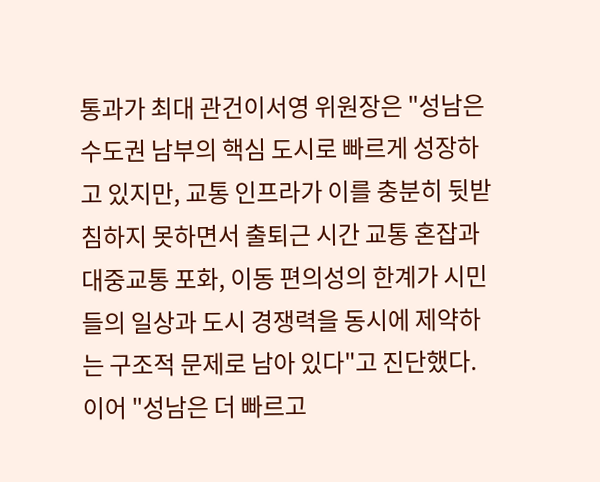통과가 최대 관건이서영 위원장은 "성남은 수도권 남부의 핵심 도시로 빠르게 성장하고 있지만, 교통 인프라가 이를 충분히 뒷받침하지 못하면서 출퇴근 시간 교통 혼잡과 대중교통 포화, 이동 편의성의 한계가 시민들의 일상과 도시 경쟁력을 동시에 제약하는 구조적 문제로 남아 있다"고 진단했다. 이어 "성남은 더 빠르고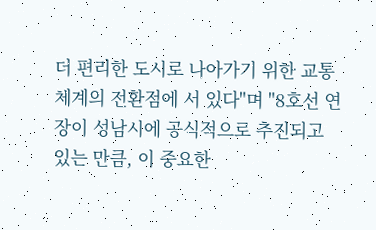더 편리한 도시로 나아가기 위한 교통체계의 전환점에 서 있다"며 "8호선 연장이 성남시에 공식적으로 추진되고 있는 만큼, 이 중요한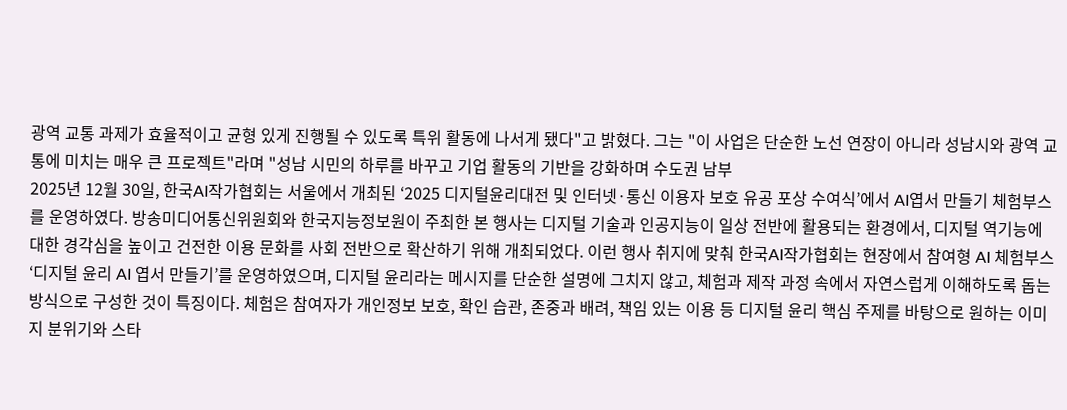광역 교통 과제가 효율적이고 균형 있게 진행될 수 있도록 특위 활동에 나서게 됐다"고 밝혔다. 그는 "이 사업은 단순한 노선 연장이 아니라 성남시와 광역 교통에 미치는 매우 큰 프로젝트"라며 "성남 시민의 하루를 바꾸고 기업 활동의 기반을 강화하며 수도권 남부
2025년 12월 30일, 한국AI작가협회는 서울에서 개최된 ‘2025 디지털윤리대전 및 인터넷·통신 이용자 보호 유공 포상 수여식’에서 AI엽서 만들기 체험부스를 운영하였다. 방송미디어통신위원회와 한국지능정보원이 주최한 본 행사는 디지털 기술과 인공지능이 일상 전반에 활용되는 환경에서, 디지털 역기능에 대한 경각심을 높이고 건전한 이용 문화를 사회 전반으로 확산하기 위해 개최되었다. 이런 행사 취지에 맞춰 한국AI작가협회는 현장에서 참여형 AI 체험부스 ‘디지털 윤리 AI 엽서 만들기’를 운영하였으며, 디지털 윤리라는 메시지를 단순한 설명에 그치지 않고, 체험과 제작 과정 속에서 자연스럽게 이해하도록 돕는 방식으로 구성한 것이 특징이다. 체험은 참여자가 개인정보 보호, 확인 습관, 존중과 배려, 책임 있는 이용 등 디지털 윤리 핵심 주제를 바탕으로 원하는 이미지 분위기와 스타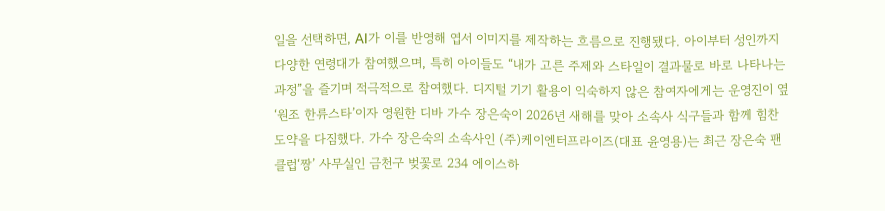일을 선택하면, AI가 이를 반영해 엽서 이미지를 제작하는 흐름으로 진행됐다. 아이부터 성인까지 다양한 연령대가 참여했으며, 특히 아이들도 “내가 고른 주제와 스타일이 결과물로 바로 나타나는 과정”을 즐기며 적극적으로 참여했다. 디지털 기기 활용이 익숙하지 않은 참여자에게는 운영진이 옆
‘원조 한류스타’이자 영원한 디바 가수 장은숙이 2026년 새해를 맞아 소속사 식구들과 함께 힘찬 도약을 다짐했다. 가수 장은숙의 소속사인 (주)케이엔터프라이즈(대표 윤영용)는 최근 장은숙 팬클럽‘짱’ 사무실인 금천구 벚꽃로 234 에이스하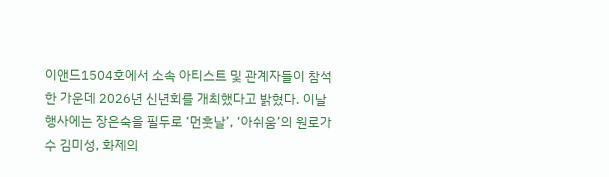이앤드1504호에서 소속 아티스트 및 관계자들이 참석한 가운데 2026년 신년회를 개최했다고 밝혔다. 이날 행사에는 장은숙을 필두로 ‘먼훗날’, ‘아쉬움’의 원로가수 김미성, 화제의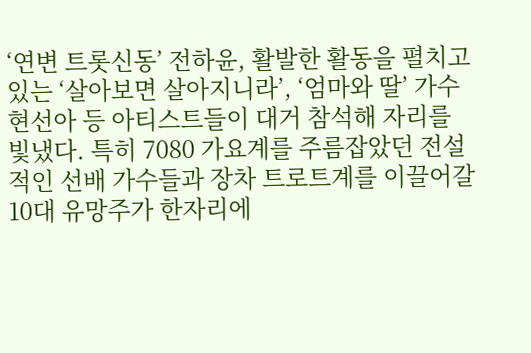‘연변 트롯신동’ 전하윤, 활발한 활동을 펼치고 있는 ‘살아보면 살아지니라’, ‘엄마와 딸’ 가수 현선아 등 아티스트들이 대거 참석해 자리를 빛냈다. 특히 7080 가요계를 주름잡았던 전설적인 선배 가수들과 장차 트로트계를 이끌어갈 10대 유망주가 한자리에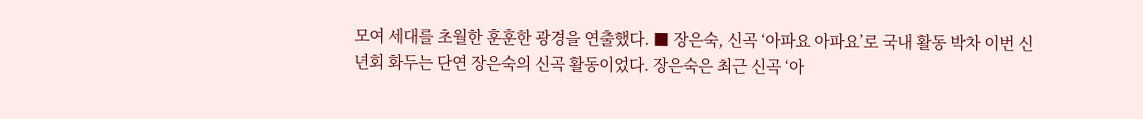모여 세대를 초월한 훈훈한 광경을 연출했다. ■ 장은숙, 신곡 ‘아파요 아파요’로 국내 활동 박차 이번 신년회 화두는 단연 장은숙의 신곡 활동이었다. 장은숙은 최근 신곡 ‘아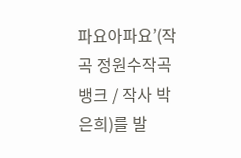파요아파요’(작곡 정원수작곡뱅크 / 작사 박은희)를 발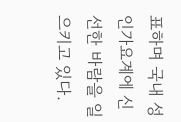표하며 국내 성인가요계에 신선한 바람을 일으키고 있다.